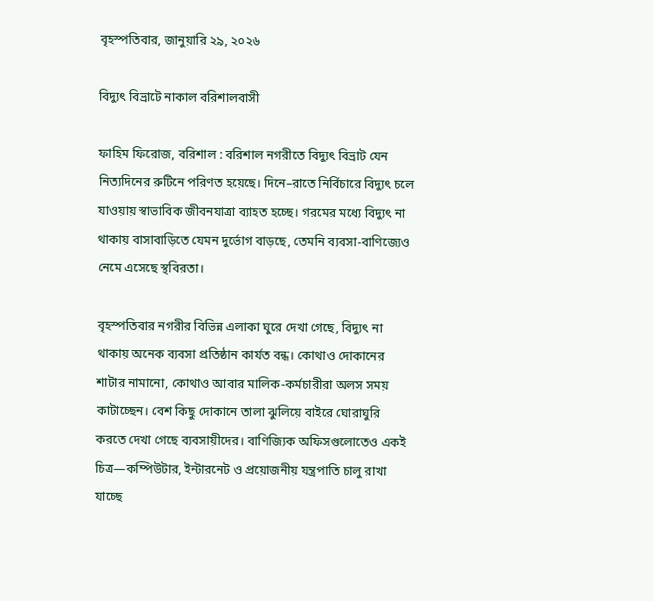বৃহস্পতিবার, জানুয়ারি ২৯, ২০২৬

বিদ্যুৎ বিভ্রাটে নাকাল বরিশালবাসী

ফাহিম ফিরোজ, বরিশাল : বরিশাল নগরীতে বিদ্যুৎ বিভ্রাট যেন নিত্যদিনের রুটিনে পরিণত হয়েছে। দিনে–রাতে নির্বিচারে বিদ্যুৎ চলে যাওয়ায় স্বাভাবিক জীবনযাত্রা ব্যাহত হচ্ছে। গরমের মধ্যে বিদ্যুৎ না থাকায় বাসাবাড়িতে যেমন দুর্ভোগ বাড়ছে, তেমনি ব্যবসা-বাণিজ্যেও নেমে এসেছে স্থবিরতা।

বৃহস্পতিবার নগরীর বিভিন্ন এলাকা ঘুরে দেখা গেছে, বিদ্যুৎ না থাকায় অনেক ব্যবসা প্রতিষ্ঠান কার্যত বন্ধ। কোথাও দোকানের শাটার নামানো, কোথাও আবার মালিক-কর্মচারীরা অলস সময় কাটাচ্ছেন। বেশ কিছু দোকানে তালা ঝুলিয়ে বাইরে ঘোরাঘুরি করতে দেখা গেছে ব্যবসায়ীদের। বাণিজ্যিক অফিসগুলোতেও একই চিত্র—কম্পিউটার, ইন্টারনেট ও প্রয়োজনীয় যন্ত্রপাতি চালু রাখা যাচ্ছে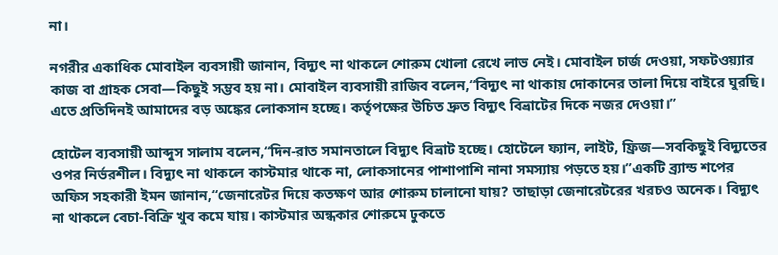না।

নগরীর একাধিক মোবাইল ব্যবসায়ী জানান, বিদ্যুৎ না থাকলে শোরুম খোলা রেখে লাভ নেই। মোবাইল চার্জ দেওয়া, সফটওয়্যার কাজ বা গ্রাহক সেবা—কিছুই সম্ভব হয় না। মোবাইল ব্যবসায়ী রাজিব বলেন,“বিদ্যুৎ না থাকায় দোকানের তালা দিয়ে বাইরে ঘুরছি। এতে প্রতিদিনই আমাদের বড় অঙ্কের লোকসান হচ্ছে। কর্তৃপক্ষের উচিত দ্রুত বিদ্যুৎ বিভ্রাটের দিকে নজর দেওয়া।”

হোটেল ব্যবসায়ী আব্দুস সালাম বলেন,“দিন-রাত সমানতালে বিদ্যুৎ বিভ্রাট হচ্ছে। হোটেলে ফ্যান, লাইট, ফ্রিজ—সবকিছুই বিদ্যুতের ওপর নির্ভরশীল। বিদ্যুৎ না থাকলে কাস্টমার থাকে না, লোকসানের পাশাপাশি নানা সমস্যায় পড়তে হয়।”একটি ব্র্যান্ড শপের অফিস সহকারী ইমন জানান,“জেনারেটর দিয়ে কতক্ষণ আর শোরুম চালানো যায়? তাছাড়া জেনারেটরের খরচও অনেক। বিদ্যুৎ না থাকলে বেচা-বিক্রি খুব কমে যায়। কাস্টমার অন্ধকার শোরুমে ঢুকতে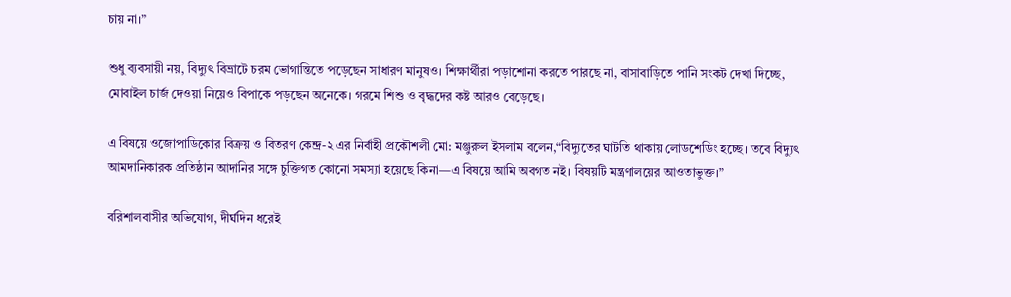চায় না।”

শুধু ব্যবসায়ী নয়, বিদ্যুৎ বিভ্রাটে চরম ভোগান্তিতে পড়েছেন সাধারণ মানুষও। শিক্ষার্থীরা পড়াশোনা করতে পারছে না, বাসাবাড়িতে পানি সংকট দেখা দিচ্ছে, মোবাইল চার্জ দেওয়া নিয়েও বিপাকে পড়ছেন অনেকে। গরমে শিশু ও বৃদ্ধদের কষ্ট আরও বেড়েছে।

এ বিষয়ে ওজোপাডিকোর বিক্রয় ও বিতরণ কেন্দ্র-২ এর নির্বাহী প্রকৌশলী মো: মঞ্জুরুল ইসলাম বলেন,“বিদ্যুতের ঘাটতি থাকায় লোডশেডিং হচ্ছে। তবে বিদ্যুৎ আমদানিকারক প্রতিষ্ঠান আদানির সঙ্গে চুক্তিগত কোনো সমস্যা হয়েছে কিনা—এ বিষয়ে আমি অবগত নই। বিষয়টি মন্ত্রণালয়ের আওতাভুক্ত।”

বরিশালবাসীর অভিযোগ, দীর্ঘদিন ধরেই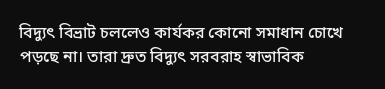বিদ্যুৎ বিভ্রাট চললেও কার্যকর কোনো সমাধান চোখে পড়ছে না। তারা দ্রুত বিদ্যুৎ সরবরাহ স্বাভাবিক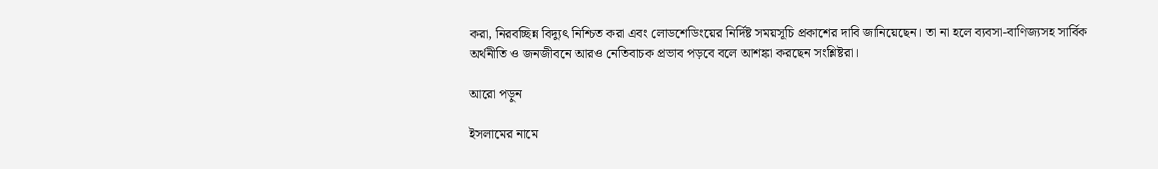করা, নিরবচ্ছিন্ন বিদ্যুৎ নিশ্চিত করা এবং লোডশেডিংয়ের নির্দিষ্ট সময়সূচি প্রকাশের দাবি জানিয়েছেন। তা না হলে ব্যবসা-বাণিজ্যসহ সার্বিক অর্থনীতি ও জনজীবনে আরও নেতিবাচক প্রভাব পড়বে বলে আশঙ্কা করছেন সংশ্লিষ্টরা।

আরো পড়ুন

ইসলামের নামে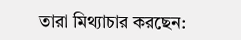তারা মিথ্যাচার করছেন: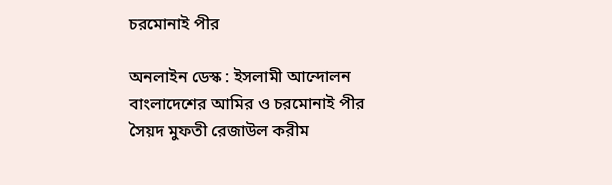চরমোনাই পীর

অনলাইন ডেস্ক : ইসলামী আন্দোলন বাংলাদেশের আমির ও চরমোনাই পীর সৈয়দ মুফতী রেজাউল করীম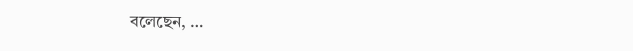বলেছেন, …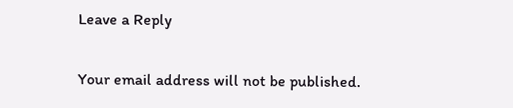Leave a Reply

Your email address will not be published.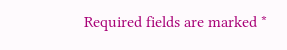Required fields are marked *